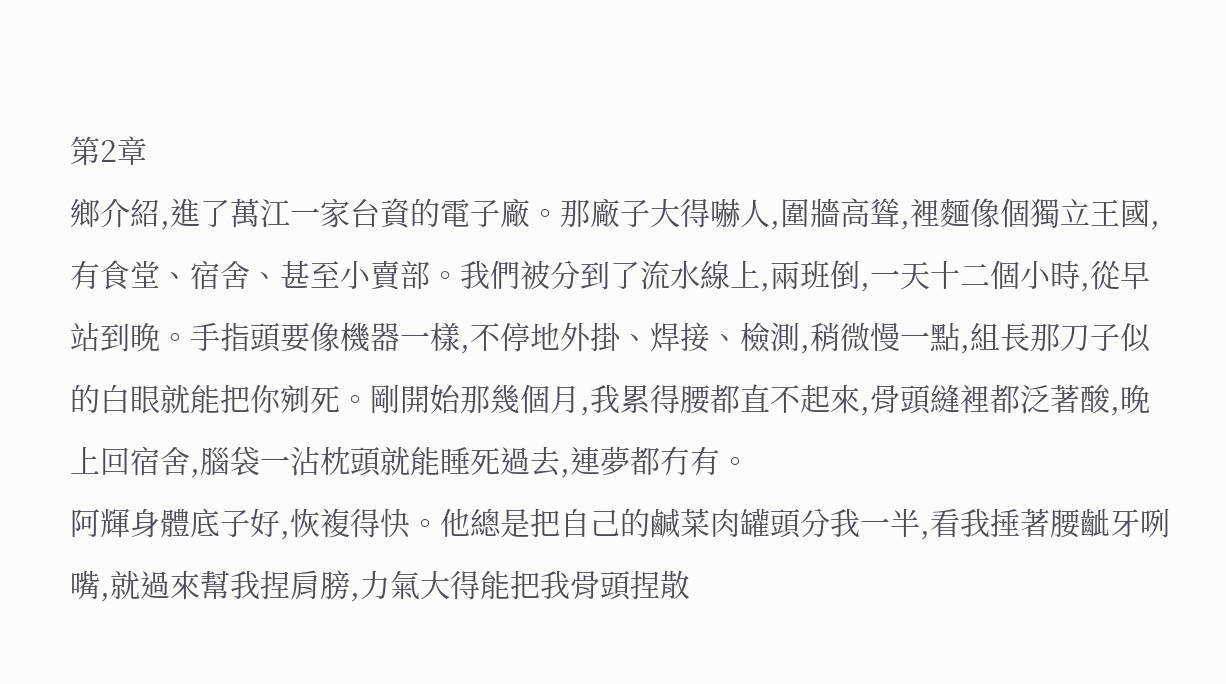第2章
鄉介紹,進了萬江一家台資的電子廠。那廠子大得嚇人,圍牆高聳,裡麵像個獨立王國,有食堂、宿舍、甚至小賣部。我們被分到了流水線上,兩班倒,一天十二個小時,從早站到晚。手指頭要像機器一樣,不停地外掛、焊接、檢測,稍微慢一點,組長那刀子似的白眼就能把你剜死。剛開始那幾個月,我累得腰都直不起來,骨頭縫裡都泛著酸,晚上回宿舍,腦袋一沾枕頭就能睡死過去,連夢都冇有。
阿輝身體底子好,恢複得快。他總是把自己的鹹菜肉罐頭分我一半,看我捶著腰齜牙咧嘴,就過來幫我捏肩膀,力氣大得能把我骨頭捏散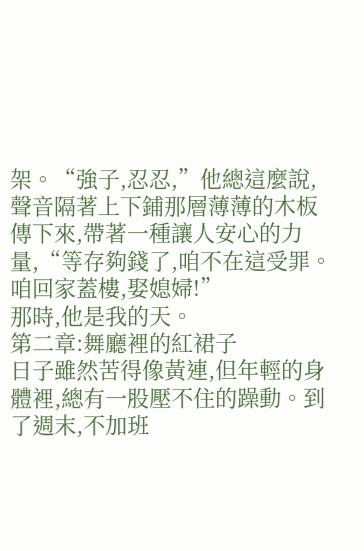架。“強子,忍忍,”他總這麼說,聲音隔著上下鋪那層薄薄的木板傳下來,帶著一種讓人安心的力量,“等存夠錢了,咱不在這受罪。咱回家蓋樓,娶媳婦!”
那時,他是我的天。
第二章:舞廳裡的紅裙子
日子雖然苦得像黃連,但年輕的身體裡,總有一股壓不住的躁動。到了週末,不加班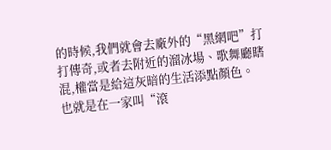的時候,我們就會去廠外的“黑網吧”打打傳奇,或者去附近的溜冰場、歌舞廳瞎混,權當是給這灰暗的生活添點顏色。
也就是在一家叫“滾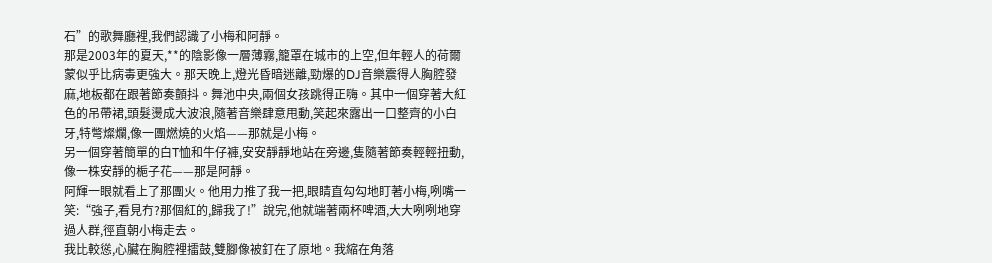石”的歌舞廳裡,我們認識了小梅和阿靜。
那是2003年的夏天,**的陰影像一層薄霧,籠罩在城市的上空,但年輕人的荷爾蒙似乎比病毒更強大。那天晚上,燈光昏暗迷離,勁爆的DJ音樂震得人胸腔發麻,地板都在跟著節奏顫抖。舞池中央,兩個女孩跳得正嗨。其中一個穿著大紅色的吊帶裙,頭髮燙成大波浪,隨著音樂肆意甩動,笑起來露出一口整齊的小白牙,特彆燦爛,像一團燃燒的火焰——那就是小梅。
另一個穿著簡單的白T恤和牛仔褲,安安靜靜地站在旁邊,隻隨著節奏輕輕扭動,像一株安靜的梔子花——那是阿靜。
阿輝一眼就看上了那團火。他用力推了我一把,眼睛直勾勾地盯著小梅,咧嘴一笑:“強子,看見冇?那個紅的,歸我了!”說完,他就端著兩杯啤酒,大大咧咧地穿過人群,徑直朝小梅走去。
我比較慫,心臟在胸腔裡擂鼓,雙腳像被釘在了原地。我縮在角落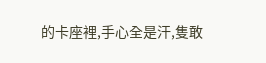的卡座裡,手心全是汗,隻敢